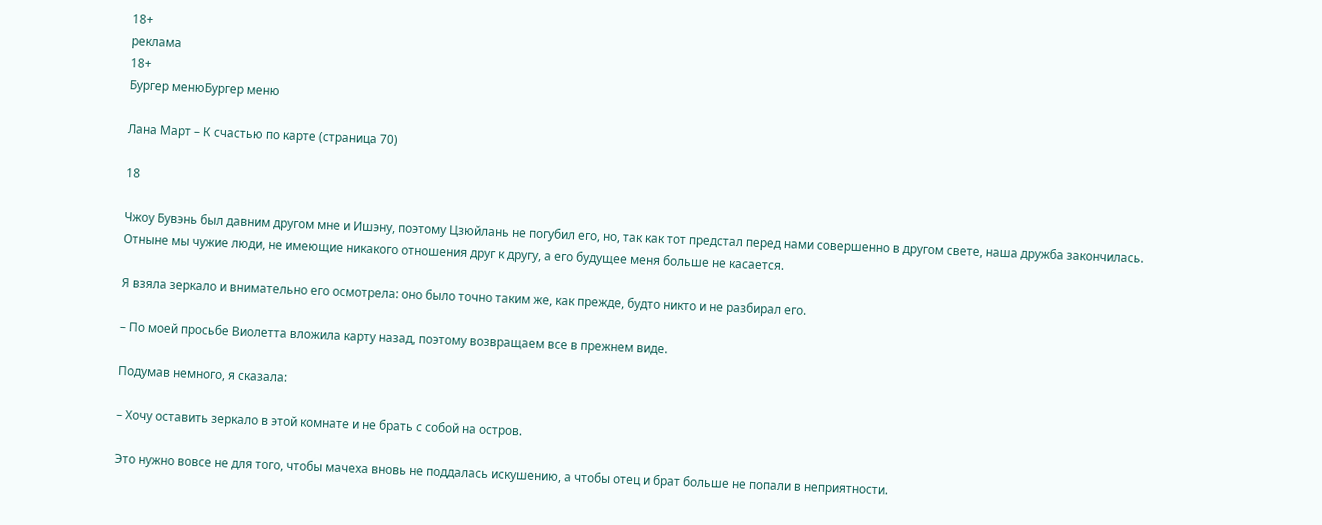18+
реклама
18+
Бургер менюБургер меню

Лана Март – К счастью по карте (страница 70)

18

Чжоу Бувэнь был давним другом мне и Ишэну, поэтому Цзюйлань не погубил его, но, так как тот предстал перед нами совершенно в другом свете, наша дружба закончилась. Отныне мы чужие люди, не имеющие никакого отношения друг к другу, а его будущее меня больше не касается.

Я взяла зеркало и внимательно его осмотрела: оно было точно таким же, как прежде, будто никто и не разбирал его.

– По моей просьбе Виолетта вложила карту назад, поэтому возвращаем все в прежнем виде.

Подумав немного, я сказала:

– Хочу оставить зеркало в этой комнате и не брать с собой на остров.

Это нужно вовсе не для того, чтобы мачеха вновь не поддалась искушению, а чтобы отец и брат больше не попали в неприятности.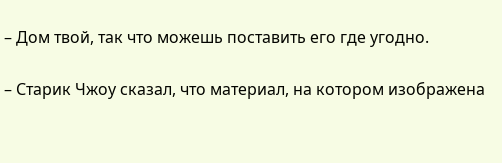– Дом твой, так что можешь поставить его где угодно.

– Старик Чжоу сказал, что материал, на котором изображена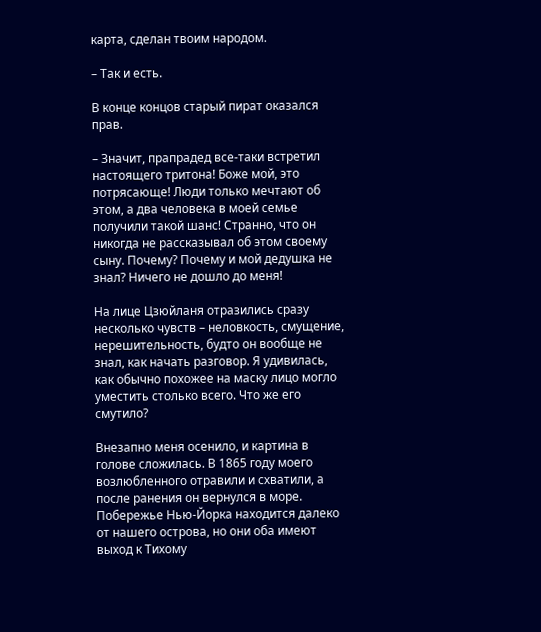карта, сделан твоим народом.

– Так и есть.

В конце концов старый пират оказался прав.

– Значит, прапрадед все-таки встретил настоящего тритона! Боже мой, это потрясающе! Люди только мечтают об этом, а два человека в моей семье получили такой шанс! Странно, что он никогда не рассказывал об этом своему сыну. Почему? Почему и мой дедушка не знал? Ничего не дошло до меня!

На лице Цзюйланя отразились сразу несколько чувств – неловкость, смущение, нерешительность, будто он вообще не знал, как начать разговор. Я удивилась, как обычно похожее на маску лицо могло уместить столько всего. Что же его смутило?

Внезапно меня осенило, и картина в голове сложилась. В 1865 году моего возлюбленного отравили и схватили, а после ранения он вернулся в море. Побережье Нью-Йорка находится далеко от нашего острова, но они оба имеют выход к Тихому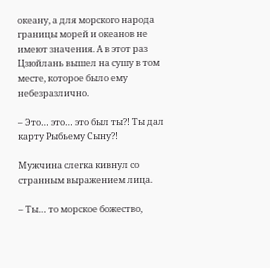океану, а для морского народа границы морей и океанов не имеют значения. А в этот раз Цзюйлань вышел на сушу в том месте, которое было ему небезразлично.

– Это… это… это был ты?! Ты дал карту Рыбьему Сыну?!

Мужчина слегка кивнул со странным выражением лица.

– Ты… то морское божество,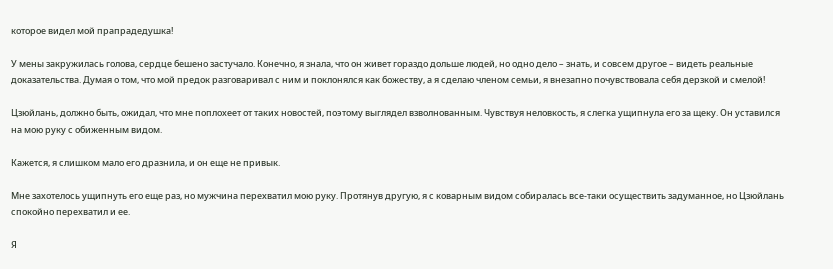которое видел мой прапрадедушка!

У мены закружилась голова, сердце бешено застучало. Конечно, я знала, что он живет гораздо дольше людей, но одно дело – знать, и совсем другое – видеть реальные доказательства. Думая о том, что мой предок разговаривал с ним и поклонялся как божеству, а я сделаю членом семьи, я внезапно почувствовала себя дерзкой и смелой!

Цзюйлань, должно быть, ожидал, что мне поплохеет от таких новостей, поэтому выглядел взволнованным. Чувствуя неловкость, я слегка ущипнула его за щеку. Он уставился на мою руку с обиженным видом.

Кажется, я слишком мало его дразнила, и он еще не привык.

Мне захотелось ущипнуть его еще раз, но мужчина перехватил мою руку. Протянув другую, я с коварным видом собиралась все-таки осуществить задуманное, но Цзюйлань спокойно перехватил и ее.

Я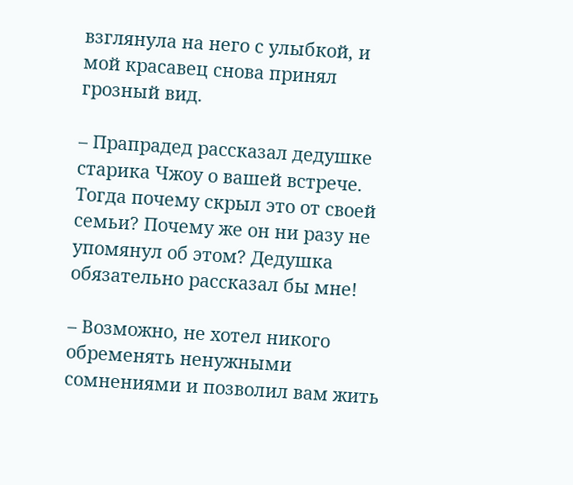взглянула на него с улыбкой, и мой красавец снова принял грозный вид.

– Прапрадед рассказал дедушке старика Чжоу о вашей встрече. Тогда почему скрыл это от своей семьи? Почему же он ни разу не упомянул об этом? Дедушка обязательно рассказал бы мне!

– Возможно, не хотел никого обременять ненужными сомнениями и позволил вам жить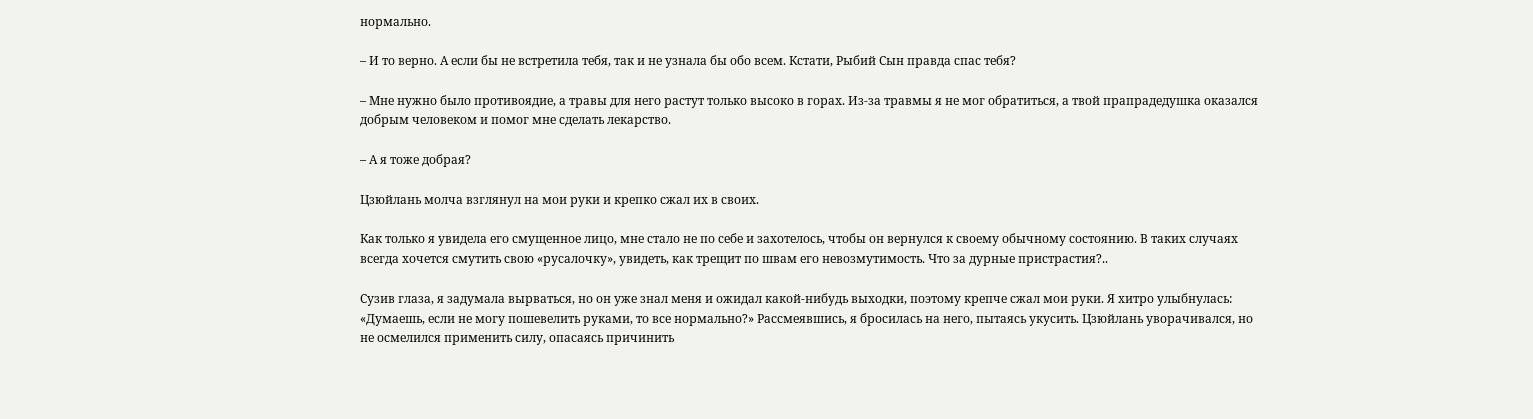нормально.

– И то верно. А если бы не встретила тебя, так и не узнала бы обо всем. Кстати, Рыбий Сын правда спас тебя?

– Мне нужно было противоядие, а травы для него растут только высоко в горах. Из-за травмы я не мог обратиться, а твой прапрадедушка оказался добрым человеком и помог мне сделать лекарство.

– А я тоже добрая?

Цзюйлань молча взглянул на мои руки и крепко сжал их в своих.

Как только я увидела его смущенное лицо, мне стало не по себе и захотелось, чтобы он вернулся к своему обычному состоянию. В таких случаях всегда хочется смутить свою «русалочку», увидеть, как трещит по швам его невозмутимость. Что за дурные пристрастия?..

Сузив глаза, я задумала вырваться, но он уже знал меня и ожидал какой-нибудь выходки, поэтому крепче сжал мои руки. Я хитро улыбнулась: «Думаешь, если не могу пошевелить руками, то все нормально?» Рассмеявшись, я бросилась на него, пытаясь укусить. Цзюйлань уворачивался, но не осмелился применить силу, опасаясь причинить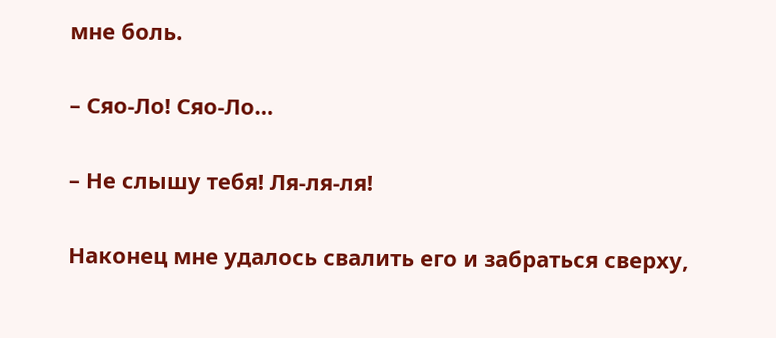мне боль.

– Сяо-Ло! Сяо-Ло…

– Не слышу тебя! Ля-ля-ля!

Наконец мне удалось свалить его и забраться сверху,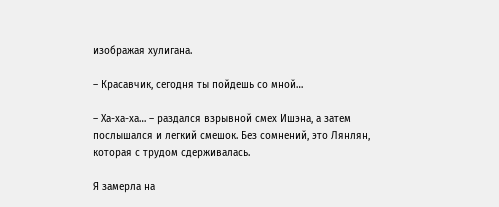изображая хулигана.

– Красавчик, сегодня ты пойдешь со мной…

– Ха-ха-ха… – раздался взрывной смех Ишэна, а затем послышался и легкий смешок. Без сомнений, это Лянлян, которая с трудом сдерживалась.

Я замерла на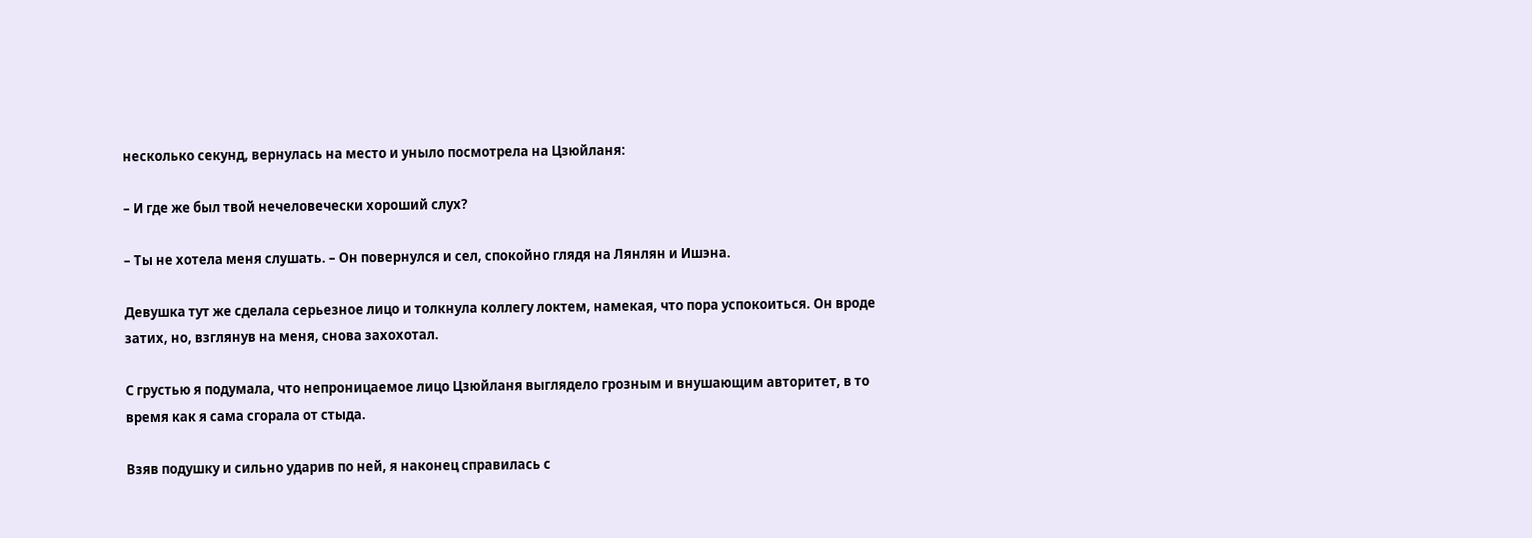несколько секунд, вернулась на место и уныло посмотрела на Цзюйланя:

– И где же был твой нечеловечески хороший слух?

– Ты не хотела меня слушать. – Он повернулся и сел, спокойно глядя на Лянлян и Ишэна.

Девушка тут же сделала серьезное лицо и толкнула коллегу локтем, намекая, что пора успокоиться. Он вроде затих, но, взглянув на меня, снова захохотал.

С грустью я подумала, что непроницаемое лицо Цзюйланя выглядело грозным и внушающим авторитет, в то время как я сама сгорала от стыда.

Взяв подушку и сильно ударив по ней, я наконец справилась с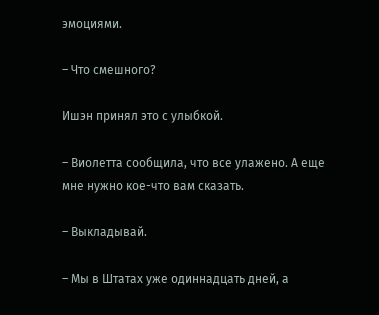эмоциями.

– Что смешного?

Ишэн принял это с улыбкой.

– Виолетта сообщила, что все улажено. А еще мне нужно кое-что вам сказать.

– Выкладывай.

– Мы в Штатах уже одиннадцать дней, а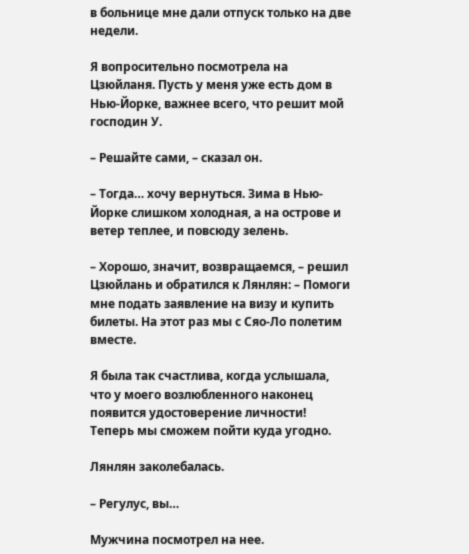в больнице мне дали отпуск только на две недели.

Я вопросительно посмотрела на Цзюйланя. Пусть у меня уже есть дом в Нью-Йорке, важнее всего, что решит мой господин У.

– Решайте сами, – сказал он.

– Тогда… хочу вернуться. Зима в Нью-Йорке слишком холодная, а на острове и ветер теплее, и повсюду зелень.

– Хорошо, значит, возвращаемся, – решил Цзюйлань и обратился к Лянлян: – Помоги мне подать заявление на визу и купить билеты. На этот раз мы с Сяо-Ло полетим вместе.

Я была так счастлива, когда услышала, что у моего возлюбленного наконец появится удостоверение личности! Теперь мы сможем пойти куда угодно.

Лянлян заколебалась.

– Регулус, вы…

Мужчина посмотрел на нее.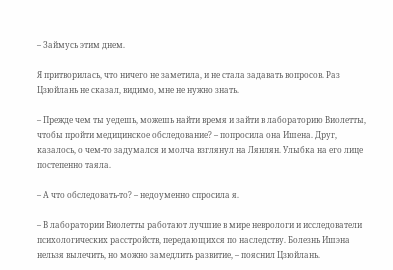– Займусь этим днем.

Я притворилась, что ничего не заметила, и не стала задавать вопросов. Раз Цзюйлань не сказал, видимо, мне не нужно знать.

– Прежде чем ты уедешь, можешь найти время и зайти в лабораторию Виолетты, чтобы пройти медицинское обследование? – попросила она Ишена. Друг, казалось, о чем-то задумался и молча взглянул на Лянлян. Улыбка на его лице постепенно таяла.

– А что обследовать-то? – недоуменно спросила я.

– В лаборатории Виолетты работают лучшие в мире неврологи и исследователи психологических расстройств, передающихся по наследству. Болезнь Ишэна нельзя вылечить, но можно замедлить развитие, – пояснил Цзюйлань.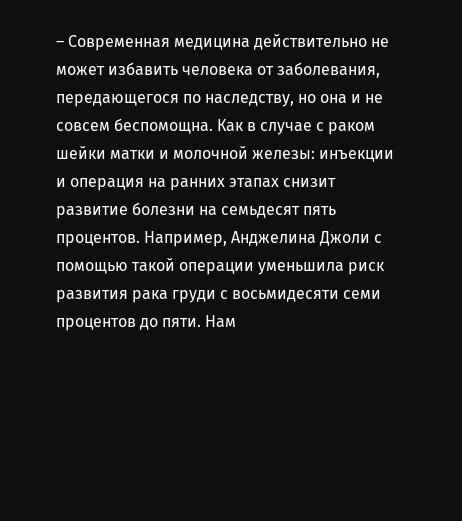– Современная медицина действительно не может избавить человека от заболевания, передающегося по наследству, но она и не совсем беспомощна. Как в случае с раком шейки матки и молочной железы: инъекции и операция на ранних этапах снизит развитие болезни на семьдесят пять процентов. Например, Анджелина Джоли с помощью такой операции уменьшила риск развития рака груди с восьмидесяти семи процентов до пяти. Нам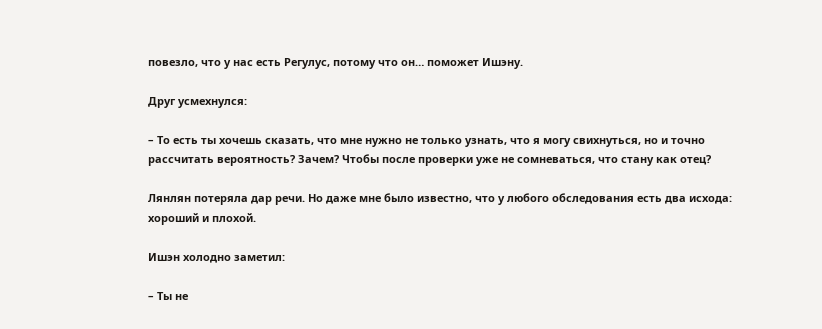повезло, что у нас есть Регулус, потому что он… поможет Ишэну.

Друг усмехнулся:

– То есть ты хочешь сказать, что мне нужно не только узнать, что я могу свихнуться, но и точно рассчитать вероятность? Зачем? Чтобы после проверки уже не сомневаться, что стану как отец?

Лянлян потеряла дар речи. Но даже мне было известно, что у любого обследования есть два исхода: хороший и плохой.

Ишэн холодно заметил:

– Ты не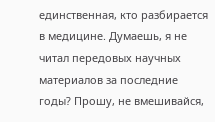единственная, кто разбирается в медицине. Думаешь, я не читал передовых научных материалов за последние годы? Прошу, не вмешивайся,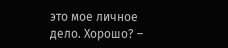это мое личное дело. Хорошо? –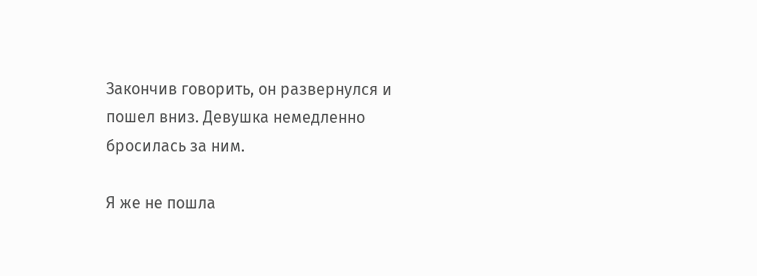Закончив говорить, он развернулся и пошел вниз. Девушка немедленно бросилась за ним.

Я же не пошла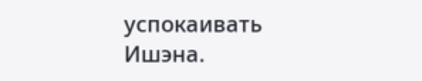успокаивать Ишэна.